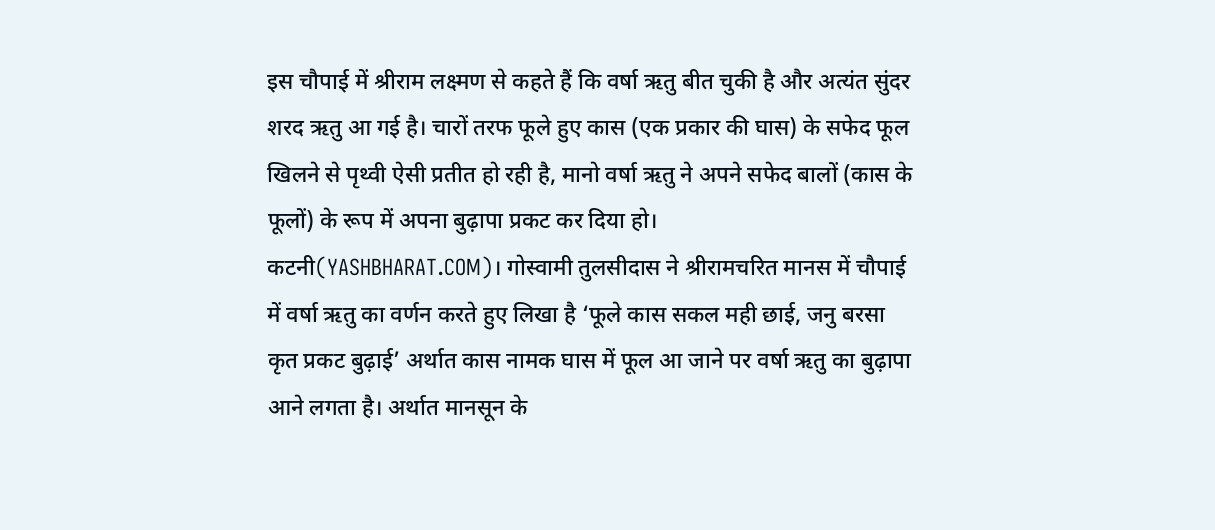इस चौपाई में श्रीराम लक्ष्मण से कहते हैं कि वर्षा ऋतु बीत चुकी है और अत्यंत सुंदर शरद ऋतु आ गई है। चारों तरफ फूले हुए कास (एक प्रकार की घास) के सफेद फूल खिलने से पृथ्वी ऐसी प्रतीत हो रही है, मानो वर्षा ऋतु ने अपने सफेद बालों (कास के फूलों) के रूप में अपना बुढ़ापा प्रकट कर दिया हो।
कटनी(YASHBHARAT.COM)। गोस्वामी तुलसीदास ने श्रीरामचरित मानस में चौपाई में वर्षा ऋतु का वर्णन करते हुए लिखा है ‘फूले कास सकल मही छाई, जनु बरसा कृत प्रकट बुढ़ाई’ अर्थात कास नामक घास में फूल आ जाने पर वर्षा ऋतु का बुढ़ापा आने लगता है। अर्थात मानसून के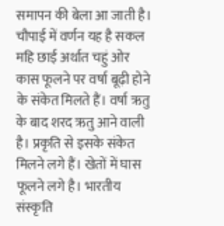समापन की बेला आ जाती है। चौपाई में वर्णन यह है सकल महि छाई अर्थात चहुं ओर कास फूलने पर वर्षा बूढ़ी होने के संकेत मिलते हैं। वर्षा ऋतु के बाद शरद ऋतु आने वाली है। प्रकृति से इसके संकेत मिलने लगे हैं। खेतों में घास फूलने लगे है। भारतीय संस्कृति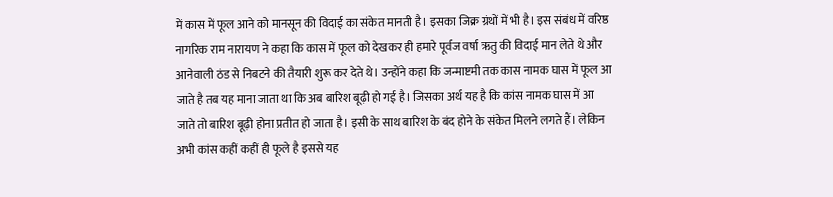में कास में फूल आने को मानसून की विदाई का संकेत मानती है। इसका जिक्र ग्रंथों में भी है। इस संबंध में वरिष्ठ नागरिक राम नारायण ने कहा कि कास में फूल को देखकर ही हमारे पूर्वज वर्षा ऋतु की विदाई मान लेते थे और आनेवाली ठंड से निबटने की तैयारी शुरू कर देते थे। उन्होंने कहा कि जन्माष्टमी तक कास नामक घास में फूल आ जाते है तब यह माना जाता था कि अब बारिश बूढ़ी हो गई है। जिसका अर्थ यह है कि कांस नामक घास में आ जाते तो बारिश बूढ़ी होना प्रतीत हो जाता है। इसी के साथ बारिश के बंद होने के संकेत मिलने लगते हैं। लेकिन अभी कांस कहीं कहीं ही फूले है इससे यह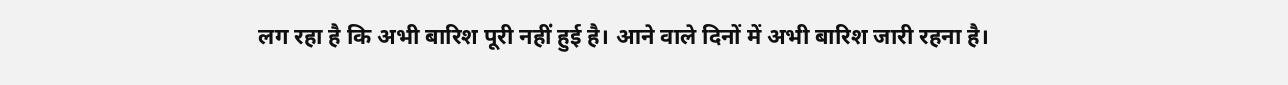लग रहा है कि अभी बारिश पूरी नहीं हुई है। आने वाले दिनों में अभी बारिश जारी रहना है।